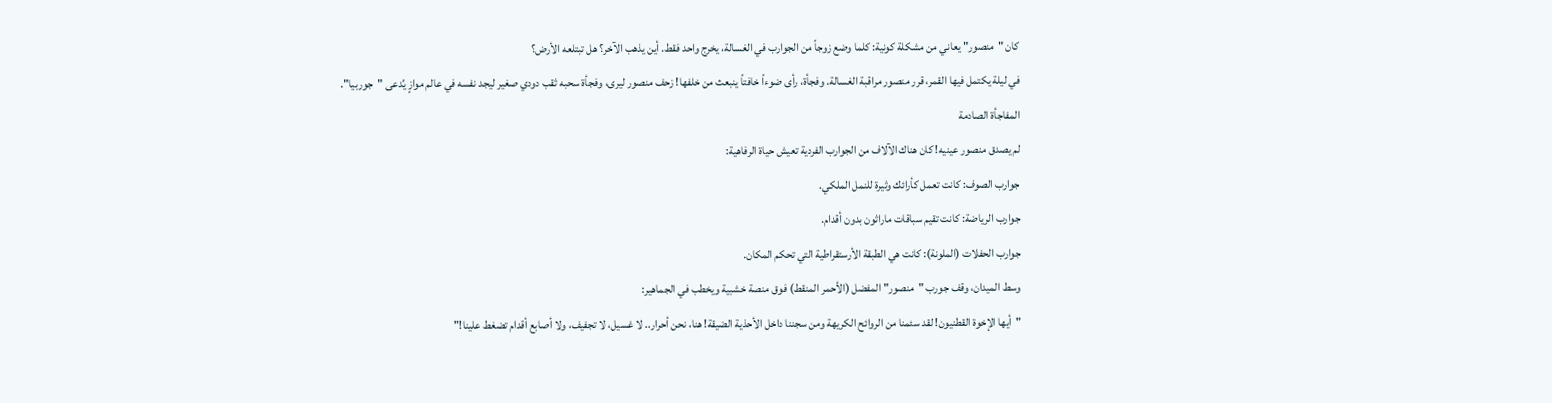كان "منصور" يعاني من مشكلة كونية: كلما وضع زوجاً من الجوارب في الغسالة، يخرج واحد فقط. أين يذهب الآخر؟ هل تبتلعه الأرض؟
في ليلة يكتمل فيها القمر، قرر منصور مراقبة الغسالة. وفجأة، رأى ضوءاً خافتاً ينبعث من خلفها! زحف منصور ليرى، وفجأة سحبه ثقب دودي صغير ليجد نفسه في عالم موازٍ يُدعى "جوربيا".
المفاجأة الصادمة
لم يصدق منصور عينيه! كان هناك الآلاف من الجوارب الفردية تعيش حياة الرفاهية:
جوارب الصوف: كانت تعمل كأرائك وثيرة للنمل الملكي.
جوارب الرياضة: كانت تقيم سباقات ماراثون بدون أقدام.
جوارب الحفلات (الملونة): كانت هي الطبقة الأرستقراطية التي تحكم المكان.
وسط الميدان، وقف جورب "منصور" المفضل (الأحمر المنقط) فوق منصة خشبية ويخطب في الجماهير:
"أيها الإخوة القطنيون! لقد سئمنا من الروائح الكريهة ومن سجننا داخل الأحذية الضيقة! هنا، نحن أحرار.. لا غسيل، لا تجفيف، ولا أصابع أقدام تضغط علينا!"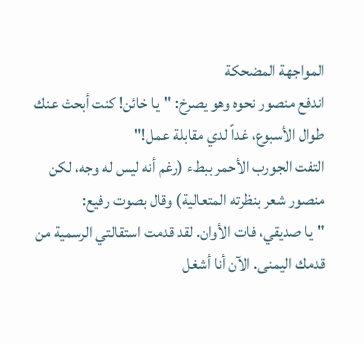المواجهة المضحكة
اندفع منصور نحوه وهو يصرخ: "يا خائن! كنت أبحث عنك طوال الأسبوع، غداً لدي مقابلة عمل!"
التفت الجورب الأحمر ببطء (رغم أنه ليس له وجه، لكن منصور شعر بنظرته المتعالية) وقال بصوت رفيع:
"يا صديقي، فات الأوان. لقد قدمت استقالتي الرسمية من قدمك اليمنى. الآن أنا أشغل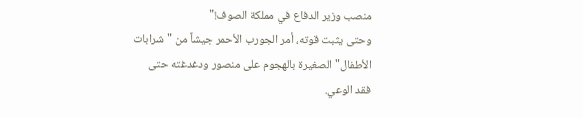منصب وزير الدفاع في مملكة الصوف!"
وحتى يثبت قوته، أمر الجورب الأحمر جيشاً من "شرابات الأطفال" الصغيرة بالهجوم على منصور ودغدغته حتى فقد الوعي.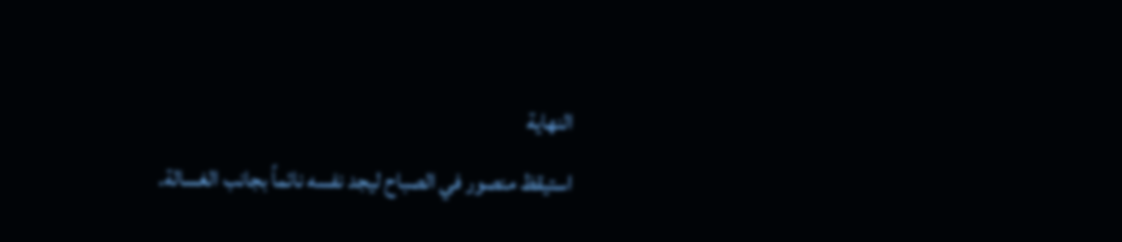النهاية
استيقظ منصور في الصباح ليجد نفسه نائماً بجانب الغسالة.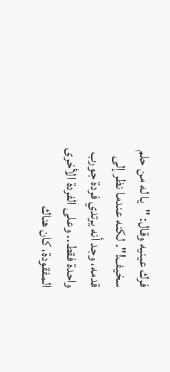فرك عينيه وقال: "يا له من حلم سخيف!". لكنه عندما نظر إلى قدمه، وجد أنه يرتدي فردة جورب واحدة فقط.. وعلى الفردة الأخرى المفقودة، كان هناك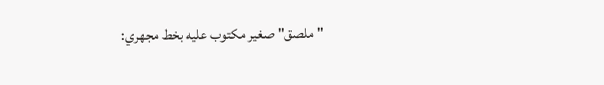"ملصق" صغير مكتوب عليه بخط مجهري: